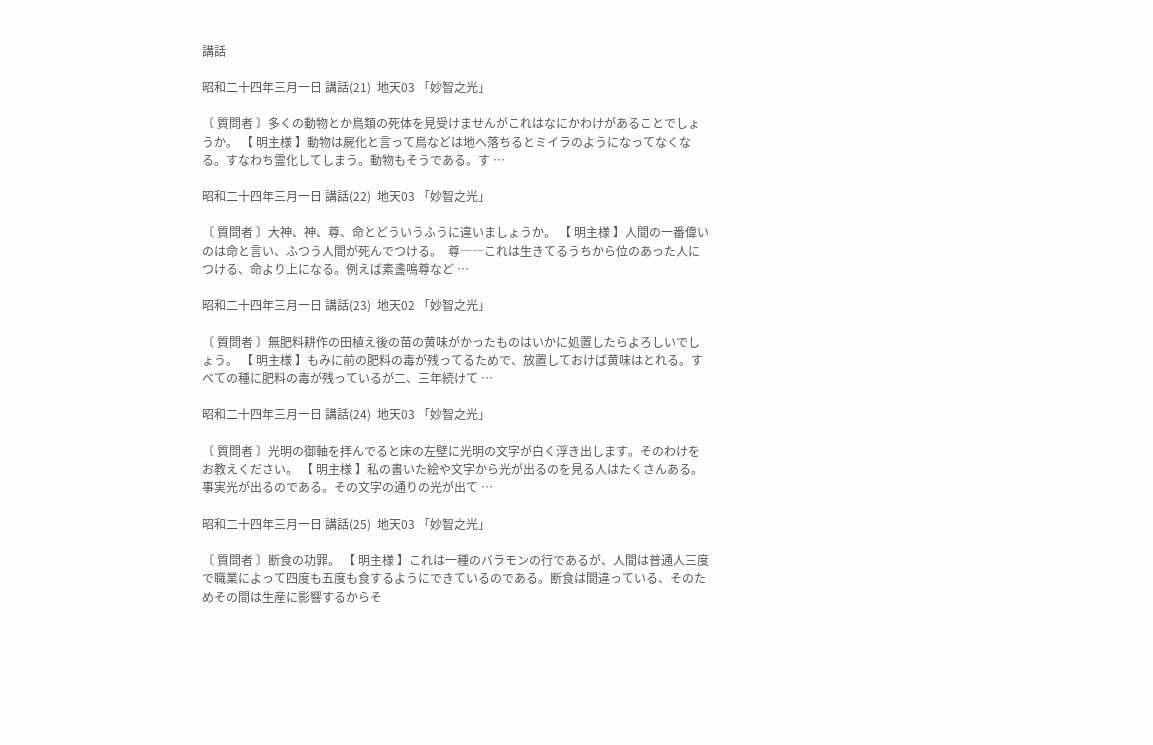講話

昭和二十四年三月一日 講話(21)  地天03 「妙智之光」

〔 質問者 〕多くの動物とか鳥類の死体を見受けませんがこれはなにかわけがあることでしょうか。 【 明主様 】動物は屍化と言って鳥などは地へ落ちるとミイラのようになってなくなる。すなわち霊化してしまう。動物もそうである。す …

昭和二十四年三月一日 講話(22)  地天03 「妙智之光」

〔 質問者 〕大神、神、尊、命とどういうふうに違いましょうか。 【 明主様 】人間の一番偉いのは命と言い、ふつう人間が死んでつける。  尊――これは生きてるうちから位のあった人につける、命より上になる。例えば素盞鳴尊など …

昭和二十四年三月一日 講話(23)  地天02 「妙智之光」

〔 質問者 〕無肥料耕作の田植え後の苗の黄味がかったものはいかに処置したらよろしいでしょう。 【 明主様 】もみに前の肥料の毒が残ってるためで、放置しておけば黄味はとれる。すべての種に肥料の毒が残っているが二、三年続けて …

昭和二十四年三月一日 講話(24)  地天03 「妙智之光」

〔 質問者 〕光明の御軸を拝んでると床の左壁に光明の文字が白く浮き出します。そのわけをお教えください。 【 明主様 】私の書いた絵や文字から光が出るのを見る人はたくさんある。事実光が出るのである。その文字の通りの光が出て …

昭和二十四年三月一日 講話(25)  地天03 「妙智之光」

〔 質問者 〕断食の功罪。 【 明主様 】これは一種のバラモンの行であるが、人間は普通人三度で職業によって四度も五度も食するようにできているのである。断食は間違っている、そのためその間は生産に影響するからそ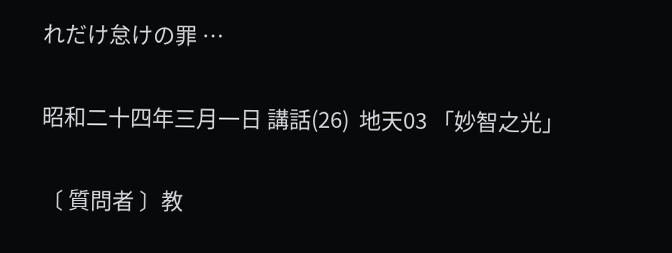れだけ怠けの罪 …

昭和二十四年三月一日 講話(26)  地天03 「妙智之光」

〔 質問者 〕教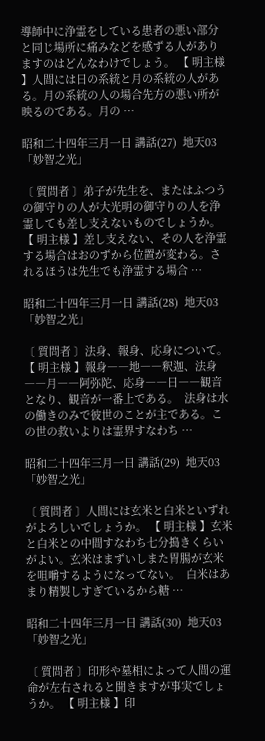導師中に浄霊をしている患者の悪い部分と同じ場所に痛みなどを感ずる人がありますのはどんなわけでしょう。 【 明主様 】人間には日の系統と月の系統の人がある。月の系統の人の場合先方の悪い所が映るのである。月の …

昭和二十四年三月一日 講話(27)  地天03 「妙智之光」

〔 質問者 〕弟子が先生を、またはふつうの御守りの人が大光明の御守りの人を浄霊しても差し支えないものでしょうか。 【 明主様 】差し支えない、その人を浄霊する場合はおのずから位置が変わる。されるほうは先生でも浄霊する場合 …

昭和二十四年三月一日 講話(28)  地天03 「妙智之光」

〔 質問者 〕法身、報身、応身について。 【 明主様 】報身――地――釈迦、法身――月――阿弥陀、応身――日――観音となり、観音が一番上である。  法身は水の働きのみで彼世のことが主である。この世の救いよりは霊界すなわち …

昭和二十四年三月一日 講話(29)  地天03 「妙智之光」

〔 質問者 〕人間には玄米と白米といずれがよろしいでしょうか。 【 明主様 】玄米と白米との中間すなわち七分搗きくらいがよい。玄米はまずいしまた胃腸が玄米を咀嚼するようになってない。  白米はあまり精製しすぎているから糖 …

昭和二十四年三月一日 講話(30)  地天03 「妙智之光」

〔 質問者 〕印形や墓相によって人間の運命が左右されると聞きますが事実でしょうか。 【 明主様 】印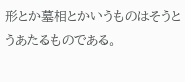形とか墓相とかいうものはそうとうあたるものである。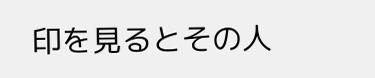印を見るとその人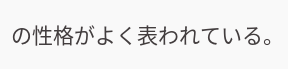の性格がよく表われている。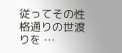従ってその性格通りの世渡りを …